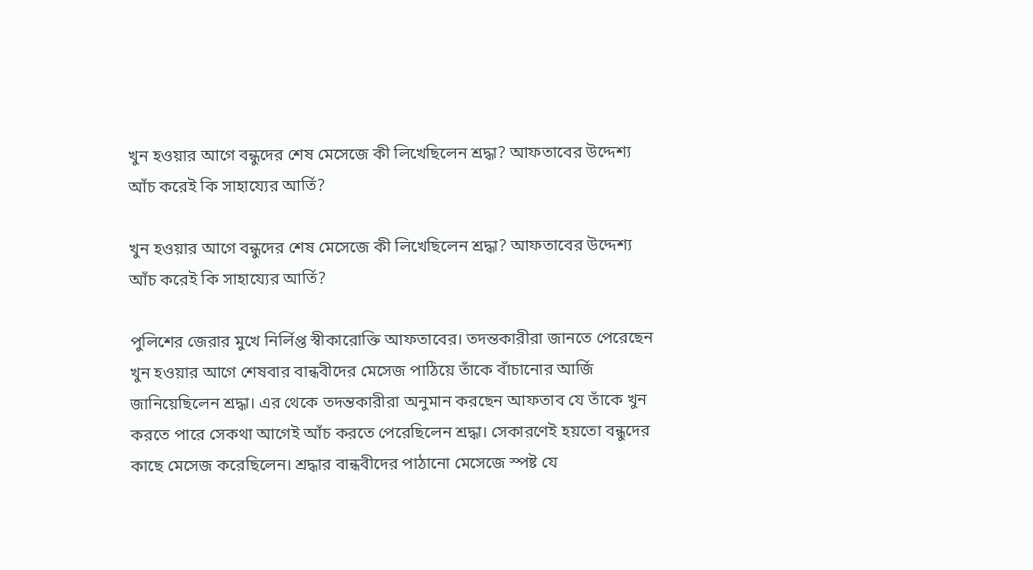খুন হওয়ার আগে বন্ধুদের শেষ মেসেজে কী লিখেছিলেন শ্রদ্ধা? আফতাবের উদ্দেশ্য আঁচ করেই কি সাহায্যের আর্তি?

খুন হওয়ার আগে বন্ধুদের শেষ মেসেজে কী লিখেছিলেন শ্রদ্ধা? আফতাবের উদ্দেশ্য আঁচ করেই কি সাহায্যের আর্তি?

পুলিশের জেরার মুখে নির্লিপ্ত স্বীকারোক্তি আফতাবের। তদন্তকারীরা জানতে পেরেছেন খুন হওয়ার আগে শেষবার বান্ধবীদের মেসেজ পাঠিয়ে তাঁকে বাঁচানোর আর্জি জানিয়েছিলেন শ্রদ্ধা। এর থেকে তদন্তকারীরা অনুমান করছেন আফতাব যে তাঁকে খুন করতে পারে সেকথা আগেই আঁচ করতে পেরেছিলেন শ্রদ্ধা। সেকারণেই হয়তো বন্ধুদের কাছে মেসেজ করেছিলেন। শ্রদ্ধার বান্ধবীদের পাঠানো মেসেজে স্পষ্ট যে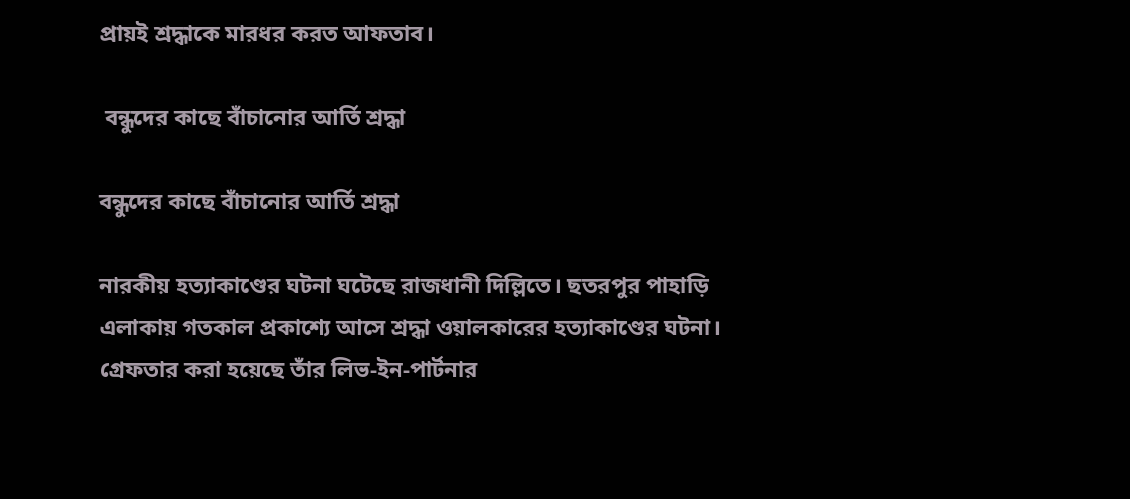প্রায়ই শ্রদ্ধাকে মারধর করত আফতাব।

 বন্ধুদের কাছে বাঁচানোর আর্তি শ্রদ্ধা

বন্ধুদের কাছে বাঁচানোর আর্তি শ্রদ্ধা

নারকীয় হত্যাকাণ্ডের ঘটনা ঘটেছে রাজধানী দিল্লিতে। ছতরপুর পাহাড়ি এলাকায় গতকাল প্রকাশ্যে আসে শ্রদ্ধা ওয়ালকারের হত্যাকাণ্ডের ঘটনা। গ্রেফতার করা হয়েছে তাঁর লিভ-ইন-পার্টনার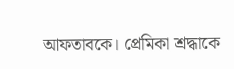আফতাবকে। প্রেমিকা শ্রদ্ধাকে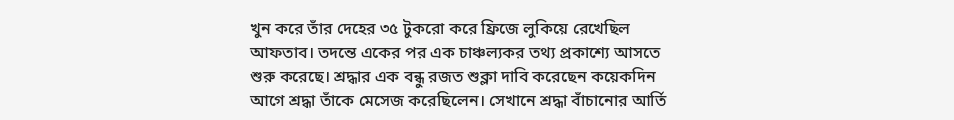খুন করে তাঁর দেহের ৩৫ টুকরো করে ফ্রিজে লুকিয়ে রেখেছিল আফতাব। তদন্তে একের পর এক চাঞ্চল্যকর তথ্য প্রকাশ্যে আসতে শুরু করেছে। শ্রদ্ধার এক বন্ধু রজত শুক্লা দাবি করেছেন কয়েকদিন আগে শ্রদ্ধা তাঁকে মেসেজ করেছিলেন। সেখানে শ্রদ্ধা বাঁচানোর আর্তি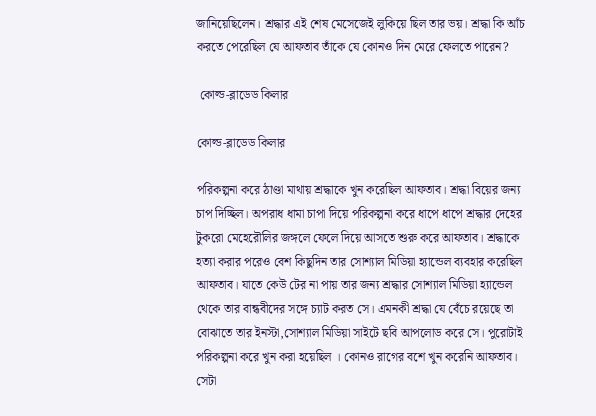জানিয়েছিলেন। শ্রদ্ধার এই শেষ মেসেজেই লুকিয়ে ছিল তার ভয়। শ্রদ্ধা কি আঁচ করতে পেরেছিল যে আফতাব তাঁকে যে কোনও দিন মেরে ফেলতে পারেন?

 কোল্ড-ব্লাডেড কিলার

কোল্ড-ব্লাডেড কিলার

পরিকল্পনা করে ঠাণ্ডা মাথায় শ্রদ্ধাকে খুন করেছিল আফতাব। শ্রদ্ধা বিয়ের জন্য চাপ দিচ্ছিল। অপরাধ ধামা চাপা দিয়ে পরিকল্পনা করে ধাপে ধাপে শ্রদ্ধার দেহের টুকরো মেহেরৌলির জঙ্গলে ফেলে দিয়ে আসতে শুরু করে আফতাব। শ্রদ্ধাকে হত্যা করার পরেও বেশ কিছুদিন তার সোশ্যাল মিডিয়া হ্যান্ডেল ব্যবহার করেছিল আফতাব। যাতে কেউ টের না পায় তার জন্য শ্রদ্ধার সোশ্যাল মিডিয়া হ্যান্ডেল থেকে তার বান্ধবীদের সঙ্গে চ্যাট করত সে। এমনকী শ্রদ্ধা যে বেঁচে রয়েছে তা বোঝাতে তার ইনস্টা,সোশ্যাল মিডিয়া সাইটে ছবি আপলোড করে সে। পুরোটাই পরিকল্পনা করে খুন করা হয়েছিল । কোনও রাগের বশে খুন করেনি আফতাব। সেটা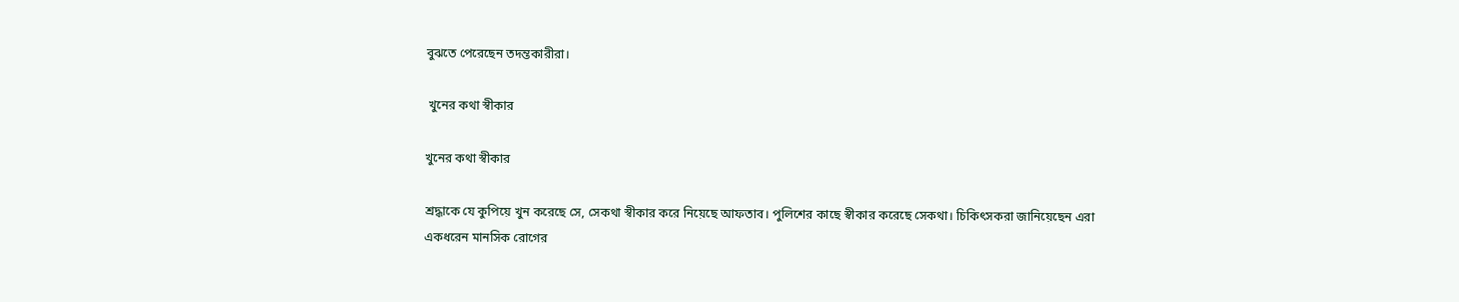বুঝতে পেরেছেন তদন্তকারীরা।

 খুনের কথা স্বীকার

খুনের কথা স্বীকার

শ্রদ্ধাকে যে কুপিয়ে খুন করেছে সে, সেকথা স্বীকার করে নিয়েছে আফতাব। পুলিশের কাছে স্বীকার করেছে সেকথা। চিকিৎসকরা জানিয়েছেন এরা একধরেন মানসিক রোগের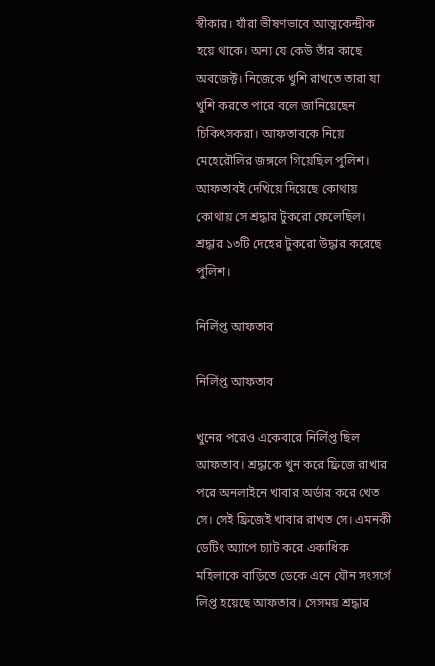স্বীকার। যাঁরা ভীষণভাবে আত্মকেন্দ্রীক হয়ে থাকে। অন্য যে কেউ তাঁর কাছে অবজেক্ট। নিজেকে খুশি রাখতে তারা যা খুশি করতে পারে বলে জানিয়েছেন চিকিৎসকরা। আফতাবকে নিয়ে মেহেরৌলির জঙ্গলে গিয়েছিল পুলিশ। আফতাবই দেখিয়ে দিয়েছে কোথায় কোথায় সে শ্রদ্ধার টুকরো ফেলেছিল। শ্রদ্ধার ১৩টি দেহের টুকরো উদ্ধার করেছে পুলিশ।

নির্লিপ্ত আফতাব

নির্লিপ্ত আফতাব

খুনের পরেও একেবারে নির্লিপ্ত ছিল আফতাব। শ্রদ্ধাকে খুন করে ফ্রিজে রাখার পরে অনলাইনে খাবার অর্ডার করে খেত সে। সেই ফ্রিজেই খাবার রাখত সে। এমনকী ডেটিং অ্যাপে চ্যাট করে একাধিক মহিলাকে বাড়িতে ডেকে এনে যৌন সংসর্গে লিপ্ত হয়েছে আফতাব। সেসময় শ্রদ্ধার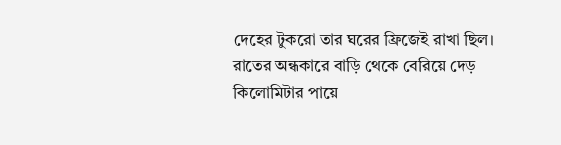দেহের টুকরো তার ঘরের ফ্রিজেই রাখা ছিল। রাতের অন্ধকারে বাড়ি থেকে বেরিয়ে দেড় কিলোমিটার পায়ে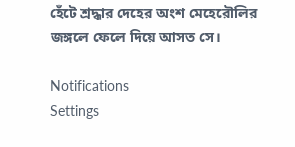হেঁটে শ্রদ্ধার দেহের অংশ মেহেরৌলির জঙ্গলে ফেলে দিয়ে আসত সে।

Notifications
Settings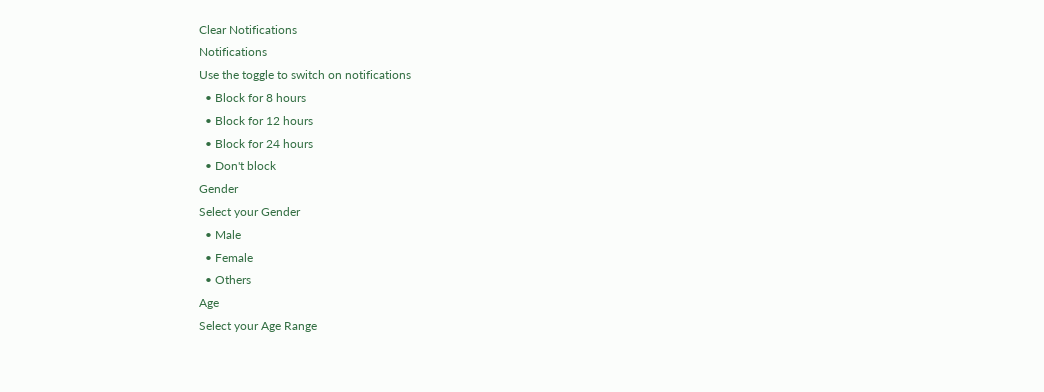Clear Notifications
Notifications
Use the toggle to switch on notifications
  • Block for 8 hours
  • Block for 12 hours
  • Block for 24 hours
  • Don't block
Gender
Select your Gender
  • Male
  • Female
  • Others
Age
Select your Age Range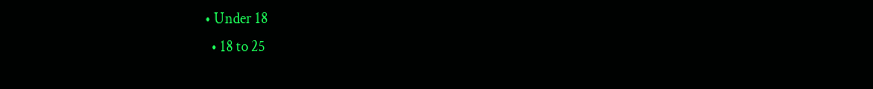• Under 18
  • 18 to 25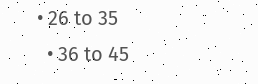• 26 to 35
  • 36 to 45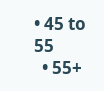• 45 to 55
  • 55+